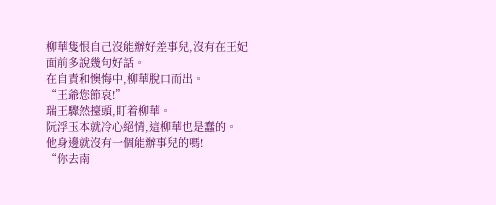柳華隻恨自己沒能辦好差事兒,沒有在王妃面前多說幾句好話。
在自責和懊悔中,柳華脫口而出。
“王爺您節哀!”
瑞王驟然擡頭,盯着柳華。
阮浮玉本就冷心絕情,這柳華也是蠢的。
他身邊就沒有一個能辦事兒的嗎!
“你去南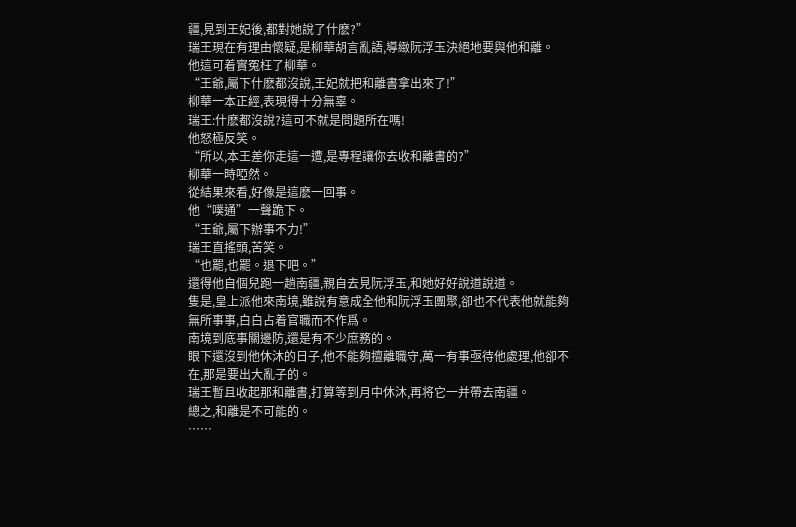疆,見到王妃後,都對她說了什麽?”
瑞王現在有理由懷疑,是柳華胡言亂語,導緻阮浮玉決絕地要與他和離。
他這可着實冤枉了柳華。
“王爺,屬下什麽都沒說,王妃就把和離書拿出來了!”
柳華一本正經,表現得十分無辜。
瑞王:什麽都沒說?這可不就是問題所在嗎!
他怒極反笑。
“所以,本王差你走這一遭,是專程讓你去收和離書的?”
柳華一時啞然。
從結果來看,好像是這麽一回事。
他“噗通”一聲跪下。
“王爺,屬下辦事不力!”
瑞王直搖頭,苦笑。
“也罷,也罷。退下吧。”
還得他自個兒跑一趟南疆,親自去見阮浮玉,和她好好說道說道。
隻是,皇上派他來南境,雖說有意成全他和阮浮玉團聚,卻也不代表他就能夠無所事事,白白占着官職而不作爲。
南境到底事關邊防,還是有不少庶務的。
眼下還沒到他休沐的日子,他不能夠擅離職守,萬一有事亟待他處理,他卻不在,那是要出大亂子的。
瑞王暫且收起那和離書,打算等到月中休沐,再将它一并帶去南疆。
總之,和離是不可能的。
……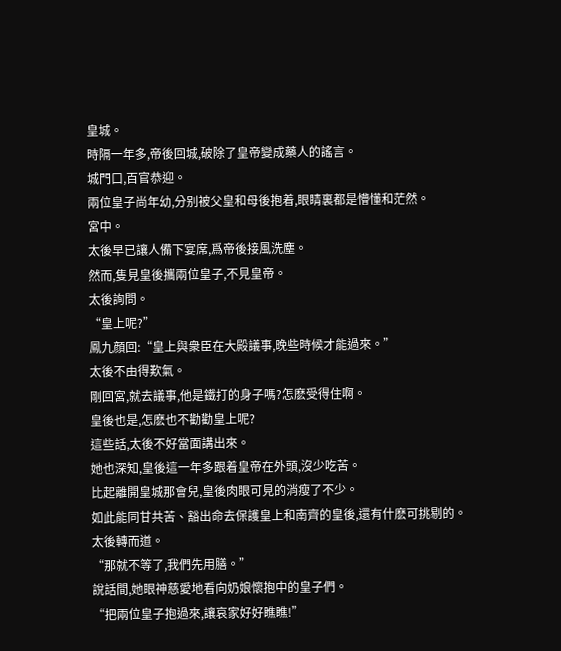皇城。
時隔一年多,帝後回城,破除了皇帝變成藥人的謠言。
城門口,百官恭迎。
兩位皇子尚年幼,分别被父皇和母後抱着,眼睛裏都是懵懂和茫然。
宮中。
太後早已讓人備下宴席,爲帝後接風洗塵。
然而,隻見皇後攜兩位皇子,不見皇帝。
太後詢問。
“皇上呢?”
鳳九顔回:“皇上與衆臣在大殿議事,晚些時候才能過來。”
太後不由得歎氣。
剛回宮,就去議事,他是鐵打的身子嗎?怎麽受得住啊。
皇後也是,怎麽也不勸勸皇上呢?
這些話,太後不好當面講出來。
她也深知,皇後這一年多跟着皇帝在外頭,沒少吃苦。
比起離開皇城那會兒,皇後肉眼可見的消瘦了不少。
如此能同甘共苦、豁出命去保護皇上和南齊的皇後,還有什麽可挑剔的。
太後轉而道。
“那就不等了,我們先用膳。”
說話間,她眼神慈愛地看向奶娘懷抱中的皇子們。
“把兩位皇子抱過來,讓哀家好好瞧瞧!”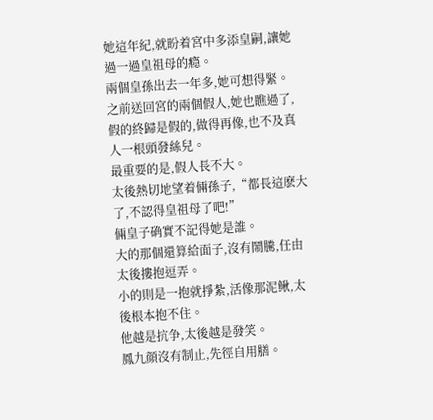她這年紀,就盼着宮中多添皇嗣,讓她過一過皇祖母的瘾。
兩個皇孫出去一年多,她可想得緊。
之前送回宮的兩個假人,她也瞧過了,假的終歸是假的,做得再像,也不及真人一根頭發絲兒。
最重要的是,假人長不大。
太後熱切地望着倆孫子,“都長這麽大了,不認得皇祖母了吧!”
倆皇子确實不記得她是誰。
大的那個還算給面子,沒有鬧騰,任由太後摟抱逗弄。
小的則是一抱就掙紮,活像那泥鳅,太後根本抱不住。
他越是抗争,太後越是發笑。
鳳九顔沒有制止,先徑自用膳。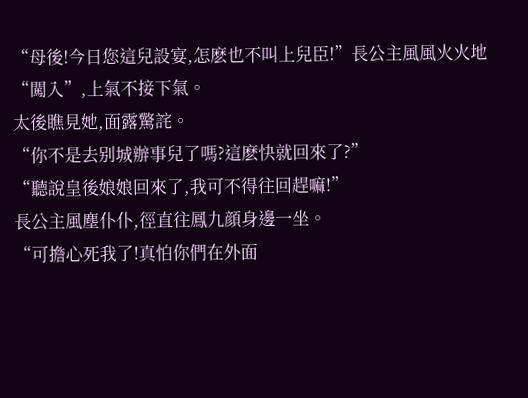“母後!今日您這兒設宴,怎麽也不叫上兒臣!”長公主風風火火地“闖入”,上氣不接下氣。
太後瞧見她,面露驚詫。
“你不是去别城辦事兒了嗎?這麽快就回來了?”
“聽說皇後娘娘回來了,我可不得往回趕嘛!”
長公主風塵仆仆,徑直往鳳九顔身邊一坐。
“可擔心死我了!真怕你們在外面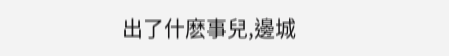出了什麽事兒,邊城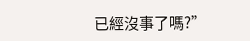已經沒事了嗎?”